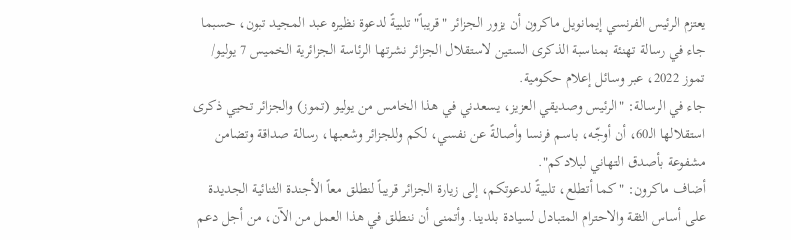يعتزم الرئيس الفرنسي إيمانويل ماكرون أن يزور الجزائر "قريباً" تلبيةً لدعوة نظيره عبد المجيد تبون، حسبما جاء في رسالة تهنئة بمناسبة الذكرى الستين لاستقلال الجزائر نشرتها الرئاسة الجزائرية الخميس 7 يوليو/ تموز 2022، عبر وسائل إعلام حكومية.
جاء في الرسالة: "الرئيس وصديقي العزيز، يسعدني في هذا الخامس من يوليو (تموز) والجزائر تحيي ذكرى استقلالها الـ60، أن أوجّه، باسم فرنسا وأصالةً عن نفسي، لكم وللجزائر وشعبها، رسالة صداقة وتضامن مشفوعة بأصدق التهاني لبلادكم".
أضاف ماكرون: "كما أتطلع، تلبيةً لدعوتكم، إلى زيارة الجزائر قريباً لنطلق معاً الأجندة الثنائية الجديدة على أساس الثقة والاحترام المتبادل لسيادة بلدينا. وأتمنى أن ننطلق في هذا العمل من الآن، من أجل دعم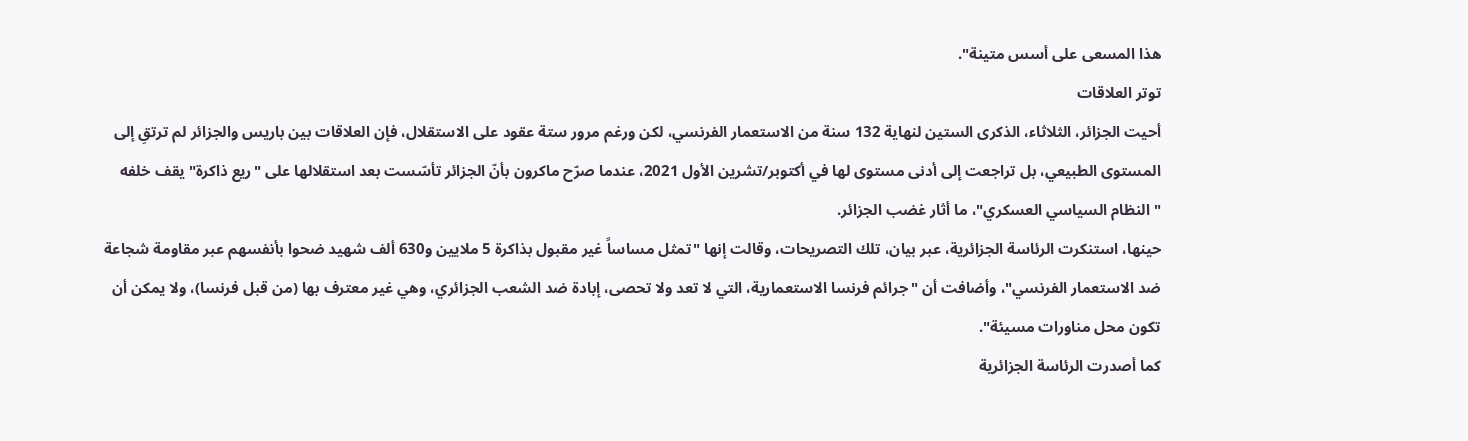هذا المسعى على أسس متينة".
توتر العلاقات
أحيت الجزائر، الثلاثاء، الذكرى الستين لنهاية 132 سنة من الاستعمار الفرنسي، لكن ورغم مرور ستة عقود على الاستقلال، فإن العلاقات بين باريس والجزائر لم ترتقِ إلى المستوى الطبيعي، بل تراجعت إلى أدنى مستوى لها في أكتوبر/تشرين الأول 2021، عندما صرّح ماكرون بأنّ الجزائر تأسّست بعد استقلالها على "ريع ذاكرة" يقف خلفه "النظام السياسي العسكري"، ما أثار غضب الجزائر.
حينها، استنكرت الرئاسة الجزائرية، عبر بيان، تلك التصريحات، وقالت إنها "تمثل مساساً غير مقبول بذاكرة 5 ملايين و630 ألف شهيد ضحوا بأنفسهم عبر مقاومة شجاعة ضد الاستعمار الفرنسي"، وأضافت أن "جرائم فرنسا الاستعمارية، التي لا تعد ولا تحصى، إبادة ضد الشعب الجزائري، وهي غير معترف بها (من قبل فرنسا)، ولا يمكن أن تكون محل مناورات مسيئة".
كما أصدرت الرئاسة الجزائرية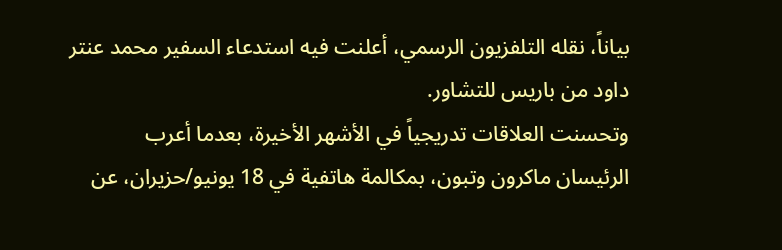بياناً، نقله التلفزيون الرسمي، أعلنت فيه استدعاء السفير محمد عنتر داود من باريس للتشاور.
وتحسنت العلاقات تدريجياً في الأشهر الأخيرة، بعدما أعرب الرئيسان ماكرون وتبون، بمكالمة هاتفية في 18 يونيو/حزيران، عن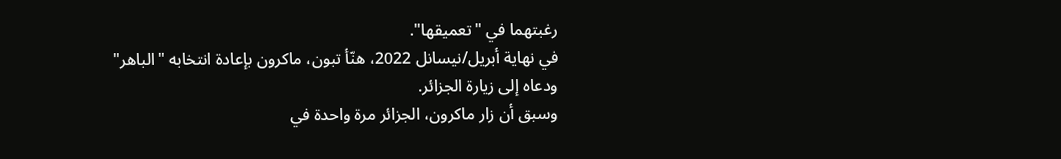رغبتهما في "تعميقها".
في نهاية أبريل/نيسانل 2022، هنّأ تبون، ماكرون بإعادة انتخابه "الباهر" ودعاه إلى زيارة الجزائر.
وسبق أن زار ماكرون، الجزائر مرة واحدة في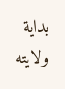بداية ولايته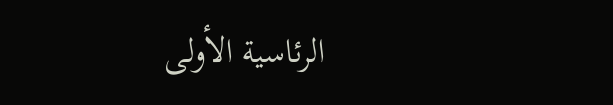الرئاسية الأولى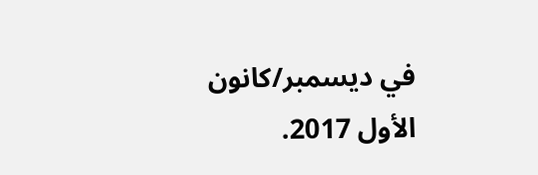في ديسمبر/كانون الأول 2017.